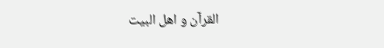القرآن و اهل البيت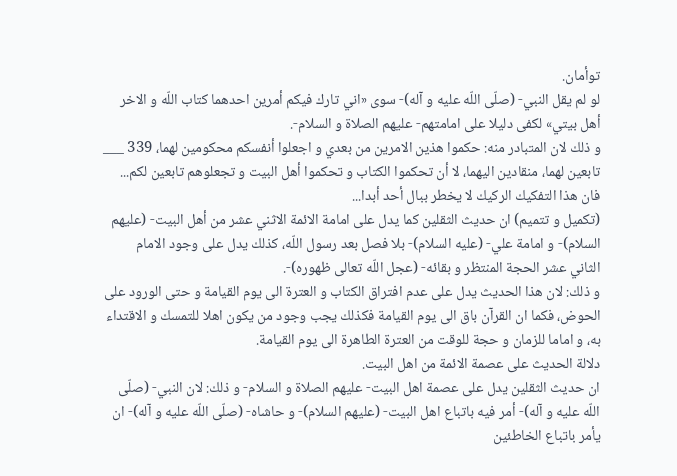توأمان.
لو لم يقل النبي- (صلّى اللّه عليه و آله)- سوى «اني تارك فيكم أمرين احدهما كتاب اللّه و الاخر أهل بيتي» لكفى دليلا على امامتهم- عليهم الصلاة و السلام-.
و ذلك لان المتبادر منه: حكموا هذين الامرين من بعدي و اجعلوا أنفسكم محكومين لهما، 339 ___ تابعين لهما، منقادين اليهما، لا أن تحكموا الكتاب و تحكموا أهل البيت و تجعلوهم تابعين لكم...
فان هذا التفكيك الركيك لا يخطر ببال أحد أبدا...
(تكميل و تتميم) ان حديث الثقلين كما يدل على امامة الائمة الاثني عشر من أهل البيت- (عليهم السلام)- و امامة علي- (عليه السلام)- بلا فصل بعد رسول اللّه، كذلك يدل على وجود الامام الثاني عشر الحجة المنتظر و بقائه- (عجل اللّه تعالى ظهوره)-.
و ذلك: لان هذا الحديث يدل على عدم افتراق الكتاب و العترة الى يوم القيامة و حتى الورود على الحوض، فكما ان القرآن باق الى يوم القيامة فكذلك يجب وجود من يكون اهلا للتمسك و الاقتداء به، و اماما للزمان و حجة للوقت من العترة الطاهرة الى يوم القيامة.
دلالة الحديث على عصمة الائمة من اهل البيت.
ان حديث الثقلين يدل على عصمة اهل البيت- عليهم الصلاة و السلام- و ذلك: لان النبي- (صلّى اللّه عليه و آله)- أمر فيه باتباع اهل البيت- (عليهم السلام)- و حاشاه- (صلّى اللّه عليه و آله)- ان يأمر باتباع الخاطئين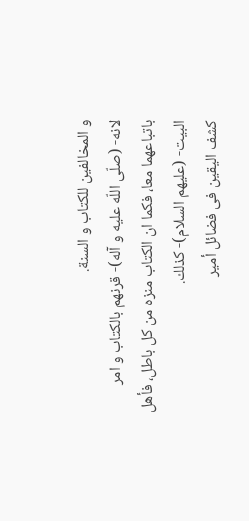و المخالفين للكتاب و السنة.
لانه- (صلّى اللّه عليه و آله)- قرنهم بالكتاب و امر باتباعهما معا، فكما ان الكتاب منزه من كل باطل، فأهل البيت- (عليهم السلام)- كذلك.
كشف اليقين فى فضائل أمير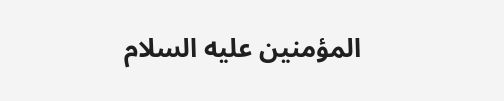المؤمنين عليه السلام